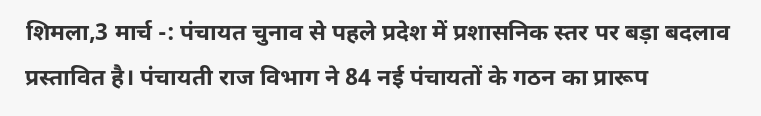शिमला,3 मार्च -: पंचायत चुनाव से पहले प्रदेश में प्रशासनिक स्तर पर बड़ा बदलाव प्रस्तावित है। पंचायती राज विभाग ने 84 नई पंचायतों के गठन का प्रारूप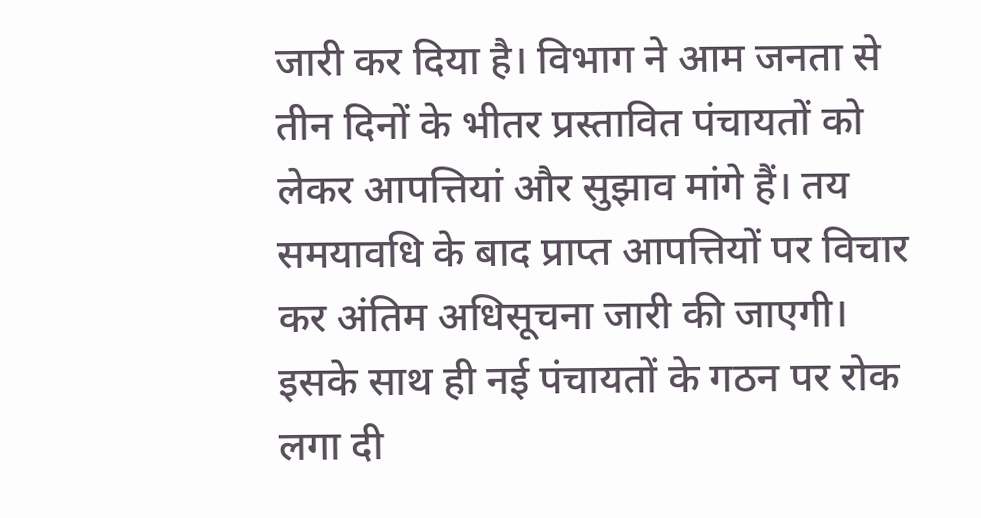जारी कर दिया है। विभाग ने आम जनता से तीन दिनों के भीतर प्रस्तावित पंचायतों को लेकर आपत्तियां और सुझाव मांगे हैं। तय समयावधि के बाद प्राप्त आपत्तियों पर विचार कर अंतिम अधिसूचना जारी की जाएगी। इसके साथ ही नई पंचायतों के गठन पर रोक लगा दी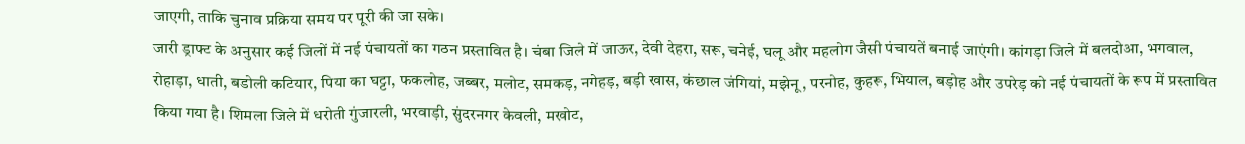जाएगी, ताकि चुनाव प्रक्रिया समय पर पूरी की जा सके।
जारी ड्राफ्ट के अनुसार कई जिलों में नई पंचायतों का गठन प्रस्तावित है। चंबा जिले में जाऊर, देवी देहरा, सरू, चनेई, घलू और महलोग जैसी पंचायतें बनाई जाएंगी। कांगड़ा जिले में बलदोआ, भगवाल, रोहाड़ा, धाती, बडोली कटियार, पिया का घट्टा, फकलोह, जब्बर, मलोट, समकड़, नगेहड़, बड़ी खास, कंछाल जंगियां, मझेनू, परनोह, कुहरू, भियाल, बड़ोह और उपरेड़ को नई पंचायतों के रूप में प्रस्तावित किया गया है। शिमला जिले में धरोती गुंजारली, भरवाड़ी, सुंदरनगर केवली, मखोट,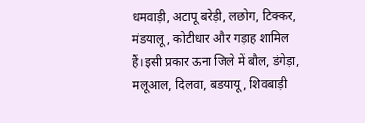धमवाड़ी, अटापू बरेड़ी, लछोग, टिक्कर, मंडयालू, कोटीधार और गड़ाह शामिल हैं।इसी प्रकार ऊना जिले में बौल, डंगेड़ा, मलूआल, दिलवा, बडयायू, शिवबाड़ी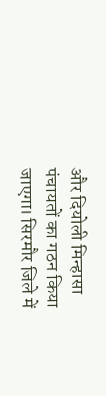और दियोली मिन्हासा पंचायतों का गठन किया जाएगा। सिरमौर जिले में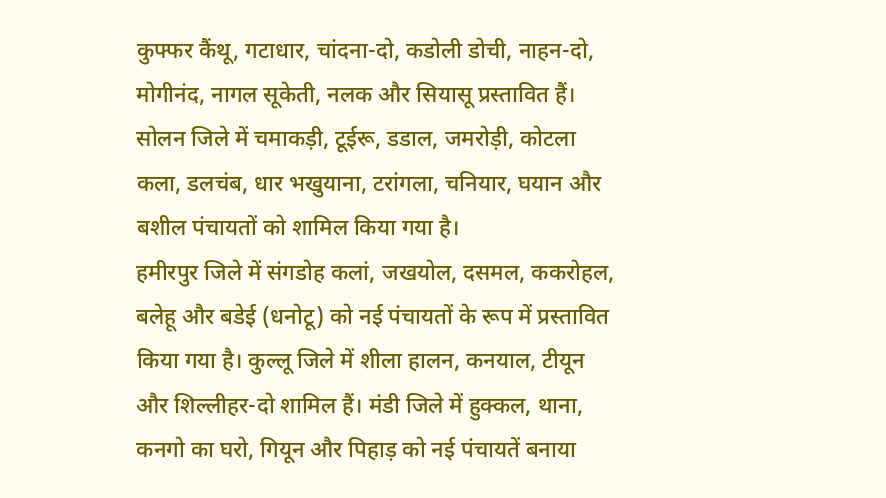कुफ्फर कैंथू, गटाधार, चांदना-दो, कडोली डोची, नाहन-दो, मोगीनंद, नागल सूकेती, नलक और सियासू प्रस्तावित हैं। सोलन जिले में चमाकड़ी, टूईरू, डडाल, जमरोड़ी, कोटला कला, डलचंब, धार भखुयाना, टरांगला, चनियार, घयान और बशील पंचायतों को शामिल किया गया है।
हमीरपुर जिले में संगडोह कलां, जखयोल, दसमल, ककरोहल, बलेहू और बडेई (धनोटू) को नई पंचायतों के रूप में प्रस्तावित किया गया है। कुल्लू जिले में शीला हालन, कनयाल, टीयून और शिल्लीहर-दो शामिल हैं। मंडी जिले में हुक्कल, थाना, कनगो का घरो, गियून और पिहाड़ को नई पंचायतें बनाया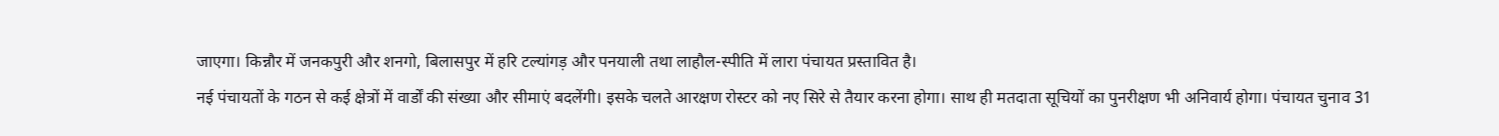जाएगा। किन्नौर में जनकपुरी और शनगो, बिलासपुर में हरि टल्यांगड़ और पनयाली तथा लाहौल-स्पीति में लारा पंचायत प्रस्तावित है।
नई पंचायतों के गठन से कई क्षेत्रों में वार्डों की संख्या और सीमाएं बदलेंगी। इसके चलते आरक्षण रोस्टर को नए सिरे से तैयार करना होगा। साथ ही मतदाता सूचियों का पुनरीक्षण भी अनिवार्य होगा। पंचायत चुनाव 31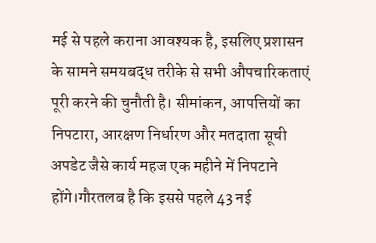मई से पहले कराना आवश्यक है, इसलिए प्रशासन के सामने समयबद्ध तरीके से सभी औपचारिकताएं पूरी करने की चुनौती है। सीमांकन, आपत्तियों का निपटारा, आरक्षण निर्धारण और मतदाता सूची अपडेट जैसे कार्य महज एक महीने में निपटाने होंगे।गौरतलब है कि इससे पहले 43 नई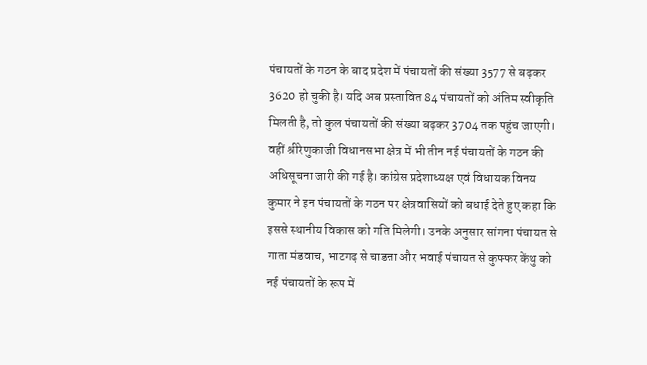पंचायतों के गठन के बाद प्रदेश में पंचायतों की संख्या 3577 से बढ़कर 3620 हो चुकी है। यदि अब प्रस्तावित 84 पंचायतों को अंतिम स्वीकृति मिलती है, तो कुल पंचायतों की संख्या बढ़कर 3704 तक पहुंच जाएगी।
वहीं श्रीरेणुकाजी विधानसभा क्षेत्र में भी तीन नई पंचायतों के गठन की अधिसूचना जारी की गई है। कांग्रेस प्रदेशाध्यक्ष एवं विधायक विनय कुमार ने इन पंचायतों के गठन पर क्षेत्रवासियों को बधाई देते हुए कहा कि इससे स्थानीय विकास को गति मिलेगी। उनके अनुसार सांगना पंचायत से गाता मंडवाच, भाटगढ़ से चाडऩा और भवाई पंचायत से कुफ्फर केंथु को नई पंचायतों के रूप में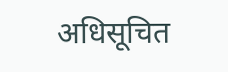अधिसूचित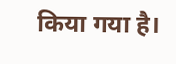किया गया है।